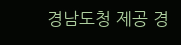경남도청 제공 경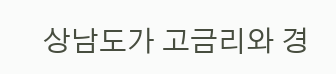상남도가 고금리와 경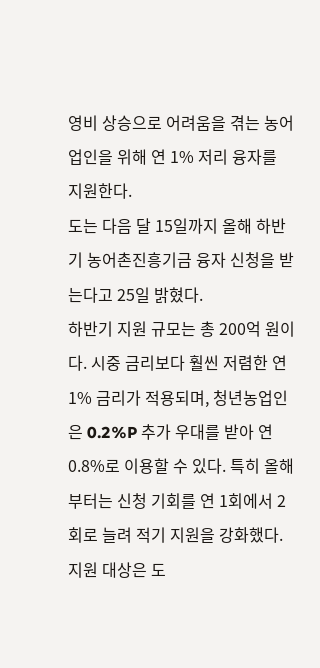영비 상승으로 어려움을 겪는 농어업인을 위해 연 1% 저리 융자를 지원한다.
도는 다음 달 15일까지 올해 하반기 농어촌진흥기금 융자 신청을 받는다고 25일 밝혔다.
하반기 지원 규모는 총 200억 원이다. 시중 금리보다 훨씬 저렴한 연 1% 금리가 적용되며, 청년농업인은 0.2%P 추가 우대를 받아 연 0.8%로 이용할 수 있다. 특히 올해부터는 신청 기회를 연 1회에서 2회로 늘려 적기 지원을 강화했다.
지원 대상은 도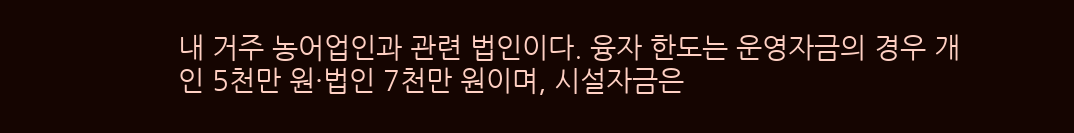내 거주 농어업인과 관련 법인이다. 융자 한도는 운영자금의 경우 개인 5천만 원·법인 7천만 원이며, 시설자금은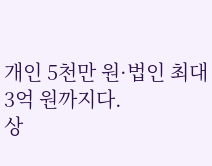개인 5천만 원·법인 최대 3억 원까지다.
상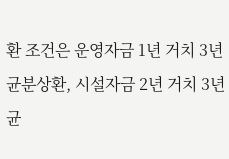환 조건은 운영자금 1년 거치 3년 균분상환, 시설자금 2년 거치 3년 균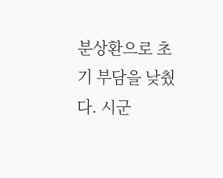분상환으로 초기 부담을 낮췄다. 시군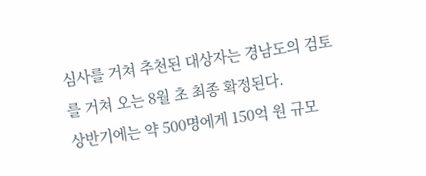심사를 거쳐 추천된 대상자는 경남도의 검토를 거쳐 오는 8월 초 최종 확정된다.
상반기에는 약 500명에게 150억 원 규모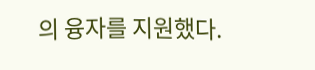의 융자를 지원했다.